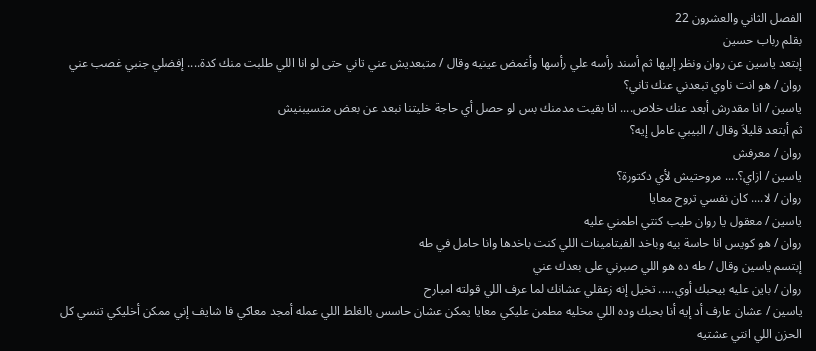الفصل الثاني والعشرون 22
بقلم رباب حسين
إبتعد ياسين عن روان ونظر إليها ثم أسند رأسه علي رأسها وأغمض عينيه وقال / متبعديش عني تاني حتى لو انا اللي طلبت منك كدة.... إفضلي جنبي غصب عني
روان / هو انت ناوي تبعدني عنك تاني؟
ياسين / انا مقدرش أبعد عنك خلاص.... انا بقيت مدمنك بس لو حصل أي حاجة خليتنا نبعد عن بعض متسيبنيش
ثم أبتعد قليلاَ وقال / البيبي عامل إيه؟
روان / معرفش
ياسين / ازاي؟.... مروحتيش لأي دكتورة؟
روان / لا.... كان نفسي تروح معايا
ياسين / معقول يا روان طيب كنتي اطمني عليه
روان / هو كويس انا حاسة بيه وباخد الفيتامينات اللي كنت باخدها وانا حامل في طه
إبتسم ياسين وقال / طه ده هو اللي صبرني على بعدك عني
روان / باين عليه بيحبك أوي..... تخيل إنه زعقلي عشانك لما عرف اللي قولته امبارح
ياسين / عشان عارف أد إيه أنا بحبك وده اللي مخليه مطمن عليكي معايا يمكن عشان حاسس بالغلط اللي عمله أمجد معاكي فا شايف إني ممكن أخليكي تنسي كل الحزن اللي انتي عشتيه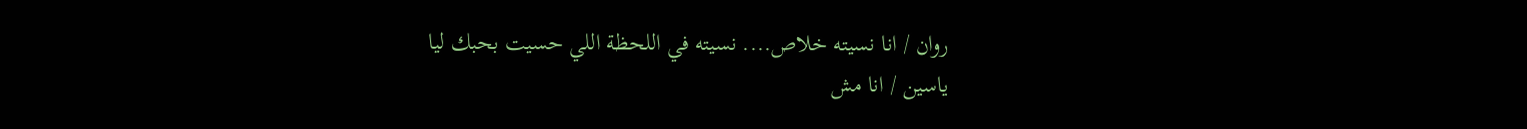روان / انا نسيته خلاص.... نسيته في اللحظة اللي حسيت بحبك ليا
ياسين / انا مش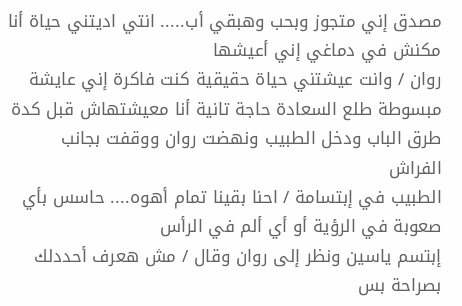مصدق إني متجوز وبحب وهبقي أب..... انتي اديتني حياة أنا مكنش في دماغي إني أعيشها
روان / وانت عيشتني حياة حقيقية كنت فاكرة إني عايشة مبسوطة طلع السعادة حاجة تانية أنا معيشتهاش قبل كدة
طرق الباب ودخل الطبيب ونهضت روان ووقفت بجانب الفراش
الطبيب في إبتسامة / احنا بقينا تمام أهوه.... حاسس بأي صعوبة في الرؤية أو أي ألم في الرأس
إبتسم ياسين ونظر إلى روان وقال / مش هعرف أحددلك بصراحة بس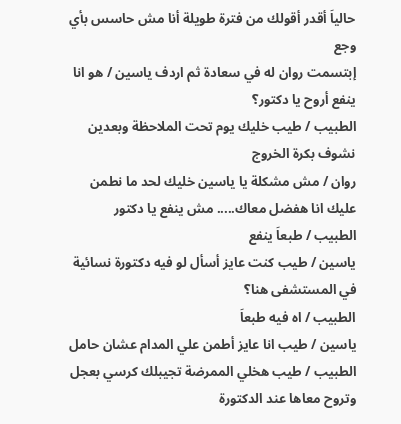حالياَ أقدر أقولك من فترة طويلة أنا مش حاسس بأي وجع
إبتسمت روان له في سعادة ثم اردف ياسين / هو انا ينفع أروح يا دكتور؟
الطبيب / طيب خليك يوم تحت الملاحظة وبعدين نشوف بكرة الخروج
روان / مش مشكلة يا ياسين خليك لحد ما نطمن عليك انا هفضل معاك..... مش ينفع يا دكتور
الطبيب / طبعاَ ينفع
ياسين / طيب كنت عايز أسأل لو فيه دكتورة نسائية في المستشفى هنا؟
الطبيب / اه فيه طبعاَ
ياسين / طيب انا عايز أطمن علي المدام عشان حامل
الطبيب / طيب هخلي الممرضة تجيبلك كرسي بعجل وتروح معاها عند الدكتورة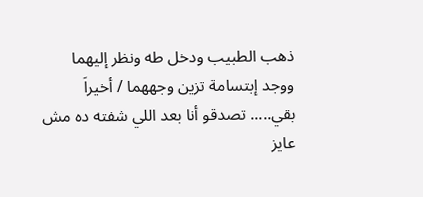ذهب الطبيب ودخل طه ونظر إليهما ووجد إبتسامة تزين وجههما / أخيراَ بقي..... تصدقو أنا بعد اللي شفته ده مش عايز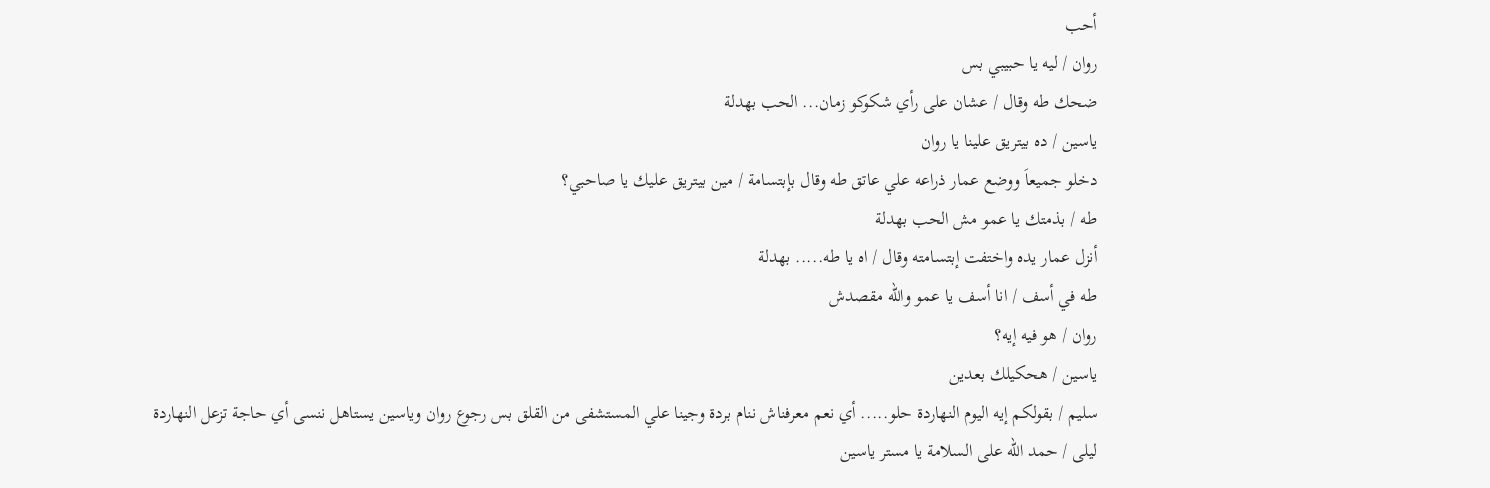أحب
روان / ليه يا حبيبي بس
ضحك طه وقال / عشان على رأي شكوكو زمان... الحب بهدلة
ياسين / ده بيتريق علينا يا روان
دخلو جميعاَ ووضع عمار ذراعه علي عاتق طه وقال بإبتسامة / مين بيتريق عليك يا صاحبي؟
طه / بذمتك يا عمو مش الحب بهدلة
أنزل عمار يده واختفت إبتسامته وقال / اه يا طه..... بهدلة
طه في أسف / انا أسف يا عمو والله مقصدش
روان / هو فيه إيه؟
ياسين / هحكيلك بعدين
سليم / بقولكم إيه اليوم النهاردة حلو..... أي نعم معرفناش ننام بردة وجينا علي المستشفى من القلق بس رجوع روان وياسين يستاهل ننسى أي حاجة تزعل النهاردة
ليلى / حمد الله على السلامة يا مستر ياسين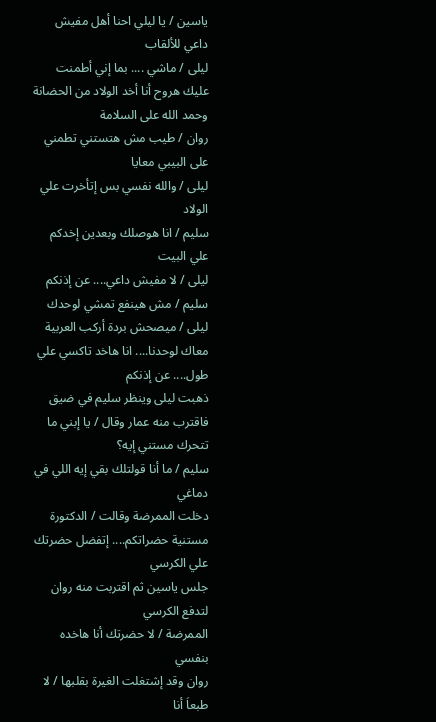ياسين / يا ليلي احنا أهل مفيش داعي للألقاب
ليلى / ماشي .... بما إني أطمنت عليك هروح أنا أخد الولاد من الحضانة وحمد الله على السلامة
روان / طيب مش هتستني تطمني على البيبي معايا
ليلى / والله نفسي بس إتأخرت علي الولاد
سليم / انا هوصلك وبعدين إخدكم علي البيت
ليلى / لا مفيش داعي.... عن إذنكم
سليم / مش هينفع تمشي لوحدك
ليلى / ميصحش بردة أركب العربية معاك لوحدنا.... انا هاخد تاكسي علي طول.... عن إذنكم
ذهبت ليلى وينظر سليم في ضيق فاقترب منه عمار وقال / يا إبني ما تتحرك مستني إيه؟
سليم / ما أنا قولتلك بقي إيه اللي في دماغي
دخلت الممرضة وقالت / الدكتورة مستنية حضراتكم.... إتفضل حضرتك علي الكرسي
جلس ياسين ثم اقتربت منه روان لتدفع الكرسي
الممرضة / لا حضرتك أنا هاخده بنفسي
روان وقد إشتغلت الغيرة بقلبها / لا طبعاَ أنا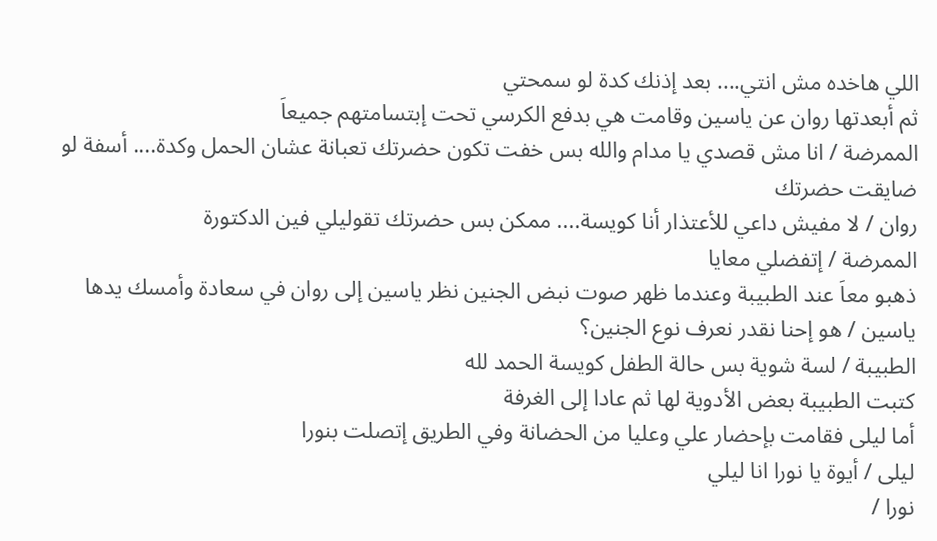اللي هاخده مش انتي.... بعد إذنك كدة لو سمحتي
ثم أبعدتها روان عن ياسين وقامت هي بدفع الكرسي تحت إبتسامتهم جميعاَ
الممرضة / انا مش قصدي يا مدام والله بس خفت تكون حضرتك تعبانة عشان الحمل وكدة.... أسفة لو ضايقت حضرتك
روان / لا مفيش داعي للأعتذار أنا كويسة.... ممكن بس حضرتك تقوليلي فين الدكتورة
الممرضة / إتفضلي معايا
ذهبو معاَ عند الطبيبة وعندما ظهر صوت نبض الجنين نظر ياسين إلى روان في سعادة وأمسك يدها
ياسين / هو إحنا نقدر نعرف نوع الجنين؟
الطبيبة / لسة شوية بس حالة الطفل كويسة الحمد لله
كتبت الطبيبة بعض الأدوية لها ثم عادا إلى الغرفة
أما ليلى فقامت بإحضار علي وعليا من الحضانة وفي الطريق إتصلت بنورا
ليلى / أيوة يا نورا انا ليلي
نورا /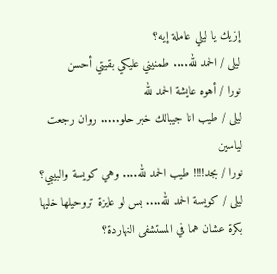إزيك يا ليلي عاملة إيه؟
ليلى / الحمد لله.... طمنيني عليكي بقيتي أحسن
نورا / أهوه عايشة الحمد لله
ليلى / طيب انا جيبالك خبر حلو..... روان رجعت لياسين
نورا / بجد!!!! طيب الحمد لله.... وهي كويسة والبيبي؟
ليلى / كويسة الحمد لله.... بس لو عايزة تروحيلها خليها بكرة عشان هما في المستشفى النهاردة؟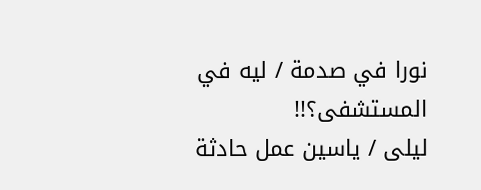نورا في صدمة / ليه في المستشفى؟!!
ليلى / ياسين عمل حادثة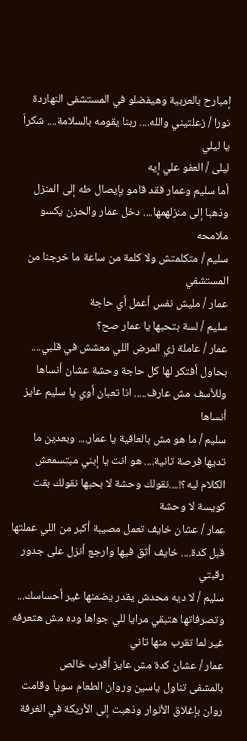إمبارح بالعربية وهيفضلو في المستشفى النهاردة
نورا / زعلتيني والله.... ربنا يقومه بالسلامة.... شكراَ يا ليلي
ليلى / العفو علي إيه
أما سليم وعمار فقد قامو بإيصال طه إلى المنزل وذهبا إلى منزلهمها.... دخل عمار والحزن يكسو ملامحه
سليم / متكلمتش ولا كلمة من ساعة ما خرجنا من المستشفي
عمار / مليش نفس أعمل أي حاجة
سليم / لسة بتحبها يا عمار صح؟
عمار / عاملة زي المرض اللي معشش في قلبي.... بحاول أفتكر لها كل حاجة وحشة عشان أنساها وللأسف مش عارف..... انا تعبان أوي يا سليم عايز أنساها
سليم / ما هو مش بالعافية يا عمار.... وبعدين ما تديها فرصة تانية.... هو انت يا إبني مبتسمعش الكلام ليه؟!....نقولك وحشة لا بحبها نقولك بقت كويسة لا وحشة
عمار / عشان خايف تعمل مصيبة أكبر من اللي عملتها قبل كدة.... خايف أثق فيها وارجع أنزل على جدور رقبتي
سليم / لا ديه محدش يقدر يضمنها غير أحساسك... وتصرفاتها هتبقي مرايا للي جواها وده مش هتعرفه غير لما تقرب منها تاني
عمار / عشان كدة مش عايز أقرب خالص
بالمشفى تناول ياسين وروان الطعام سوياَ وقامت روان بإغلاق الأنوار وذهبت إلى الأريكة في الغرفة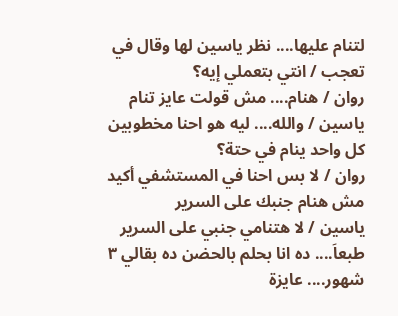لتنام عليها.... نظر ياسين لها وقال في تعجب / انتي بتعملي إيه؟
روان / هنام.... مش قولت عايز تنام
ياسين / والله.... ليه هو احنا مخطوبين كل واحد ينام في حتة؟
روان / لا بس احنا في المستشفي أكيد مش هنام جنبك على السرير
ياسين / لا هتنامي جنبي على السرير طبعاَ.... ده انا بحلم بالحضن ده بقالي ٣ شهور.... عايزة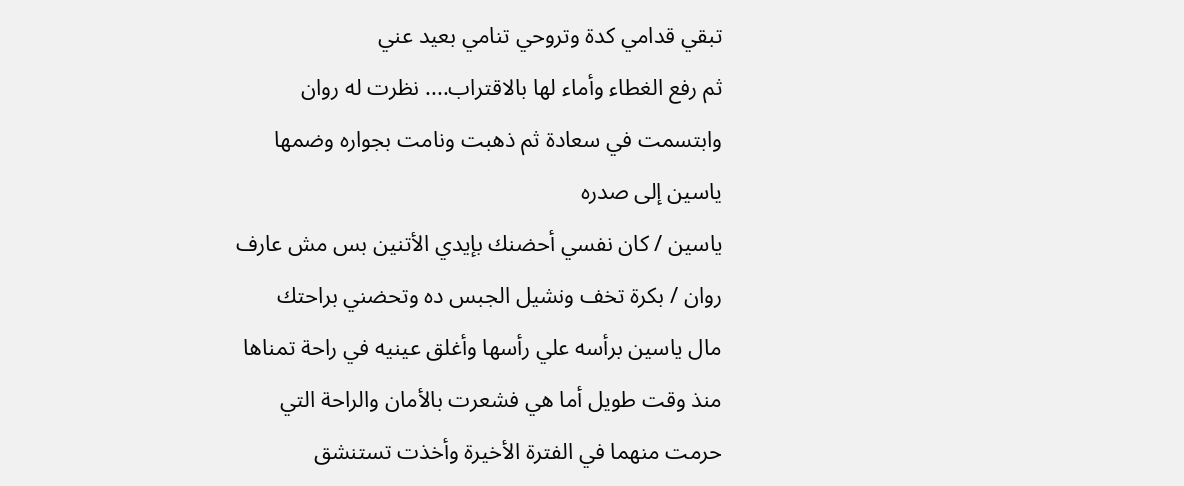تبقي قدامي كدة وتروحي تنامي بعيد عني
ثم رفع الغطاء وأماء لها بالاقتراب.... نظرت له روان وابتسمت في سعادة ثم ذهبت ونامت بجواره وضمها ياسين إلى صدره
ياسين / كان نفسي أحضنك بإيدي الأتنين بس مش عارف
روان / بكرة تخف ونشيل الجبس ده وتحضني براحتك
مال ياسين برأسه علي رأسها وأغلق عينيه في راحة تمناها منذ وقت طويل أما هي فشعرت بالأمان والراحة التي حرمت منهما في الفترة الأخيرة وأخذت تستنشق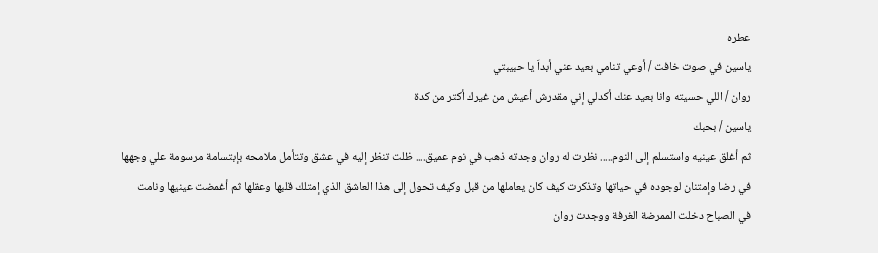عطره
ياسين في صوت خافت / أوعي تنامي بعيد عني أبداَ يا حبيبتي
روان / اللي حسيته وانا بعيد عنك أكدلي إني مقدرش أعيش من غيرك أكتر من كدة
ياسين / بحبك
ثم أغلق عينيه واستسلم إلى النوم..... نظرت له روان وجدته ذهب في نوم عميق.... ظلت تنظر إليه في عشق وتتأمل ملامحه بإبتسامة مرسومة علي وجهها في رضا وإمتنان لوجوده في حياتها وتذكرت كيف كان يعاملها من قبل وكيف تحول إلى هذا العاشق الذي إمتلك قلبها وعقلها ثم أغمضت عينيها ونامت
في الصباح دخلت الممرضة الغرفة ووجدت روان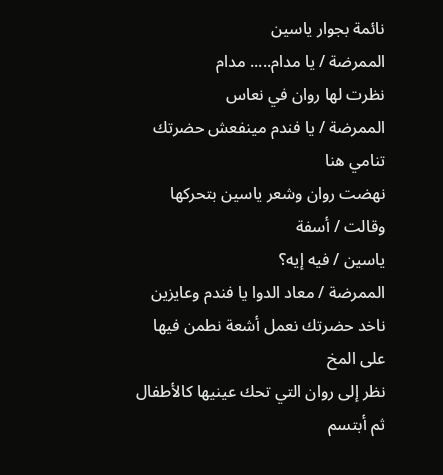نائمة بجوار ياسين
الممرضة / يا مدام..... مدام
نظرت لها روان في نعاس
الممرضة / يا فندم مينفعش حضرتك تنامي هنا
نهضت روان وشعر ياسين بتحركها وقالت / أسفة
ياسين / فيه إيه؟
الممرضة / معاد الدوا يا فندم وعايزين ناخد حضرتك نعمل أشعة نطمن فيها على المخ
نظر إلى روان التي تحك عينيها كالأطفال ثم أبتسم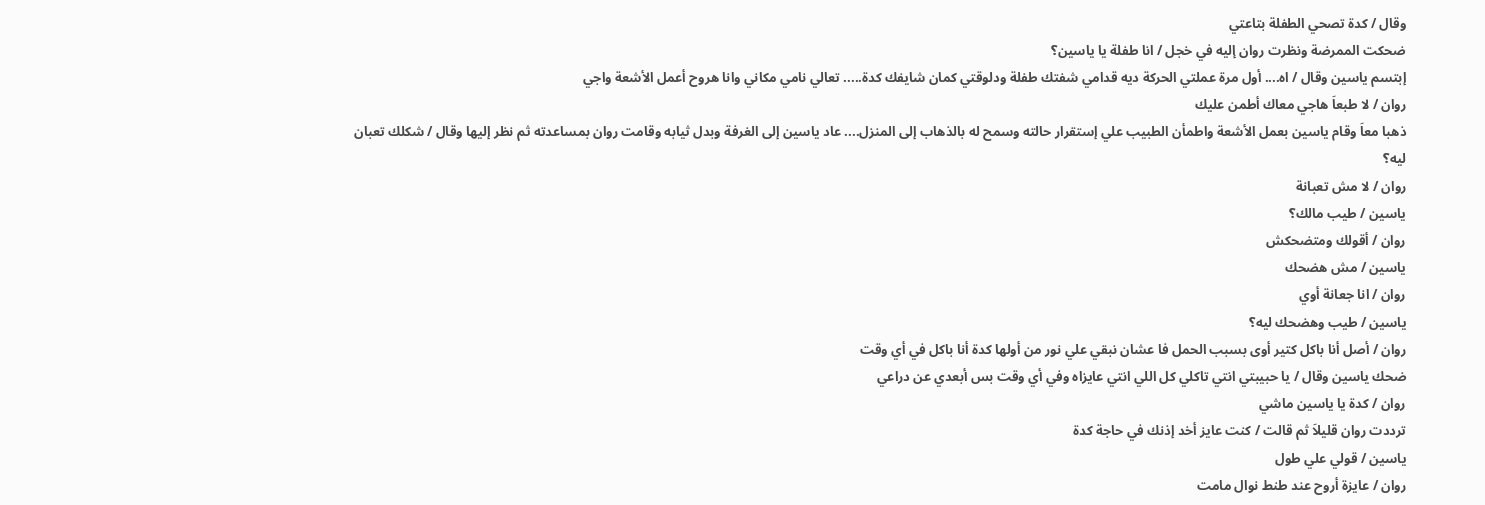وقال / كدة تصحي الطفلة بتاعتي
ضحكت الممرضة ونظرت روان إليه في خجل / انا طفلة يا ياسين؟
إبتسم ياسين وقال / اه.... أول مرة عملتي الحركة ديه قدامي شفتك طفلة ودلوقتي كمان شايفك كدة..... تعالي نامي مكاني وانا هروح أعمل الأشعة واجي
روان / لا طبعاَ هاجي معاك أطمن عليك
ذهبا معاَ وقام ياسين بعمل الأشعة واطمأن الطبيب علي إستقرار حالته وسمح له بالذهاب إلى المنزل.... عاد ياسين إلى الغرفة وبدل ثيابه وقامت روان بمساعدته ثم نظر إليها وقال / شكلك تعبان ليه؟
روان / لا مش تعبانة
ياسين / طيب مالك؟
روان / أقولك ومتضحكش
ياسين / مش هضحك
روان / انا جعانة أوي
ياسين / طيب وهضحك ليه؟
روان / أصل أنا باكل كتير أوى بسبب الحمل فا عشان نبقي علي نور من أولها كدة أنا باكل في أي وقت
ضحك ياسين وقال / يا حبيبتي انتي تاكلي كل اللي انتي عايزاه وفي أي وقت بس أبعدي عن دراعي
روان / كدة يا ياسين ماشي
ترددت روان قليلاَ ثم قالت / كنت عايز أخد إذنك في حاجة كدة
ياسين / قولي علي طول
روان / عايزة أروح عند طنط نوال مامت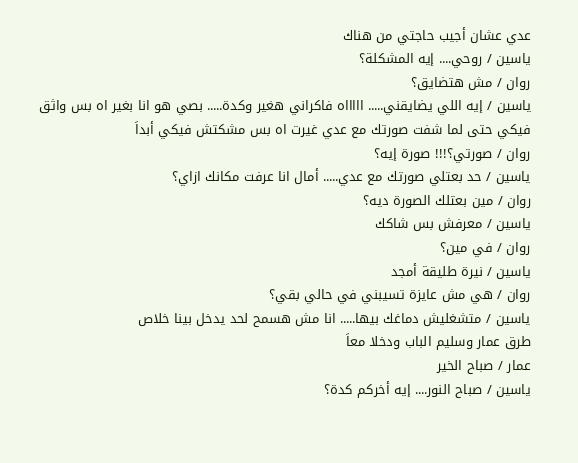عدي عشان أجيب حاجتي من هناك
ياسين / روحي.... إيه المشكلة؟
روان / مش هتضايق؟
ياسين / إيه اللي يضايقني..... اااااه فاكراني هغير وكدة..... بصي هو انا بغير اه بس واثق فيكي حتى لما شفت صورتك مع عدي غيرت اه بس مشكتش فيكي أبداَ
روان / صورتي؟!!! صورة إيه؟
ياسين / حد بعتلي صورتك مع عدي..... أمال انا عرفت مكانك ازاي؟
روان / مين بعتلك الصورة ديه؟
ياسين / معرفش بس شاكك
روان / في مين؟
ياسين / نيرة طليقة أمجد
روان / هي مش عايزة تسيبني في حالي بقي؟
ياسين / متشغليش دماغك بيها..... انا مش هسمح لحد يدخل بينا خلاص
طرق عمار وسليم الباب ودخلا معاَ
عمار / صباح الخير
ياسين / صباح النور.... إيه أخركم كدة؟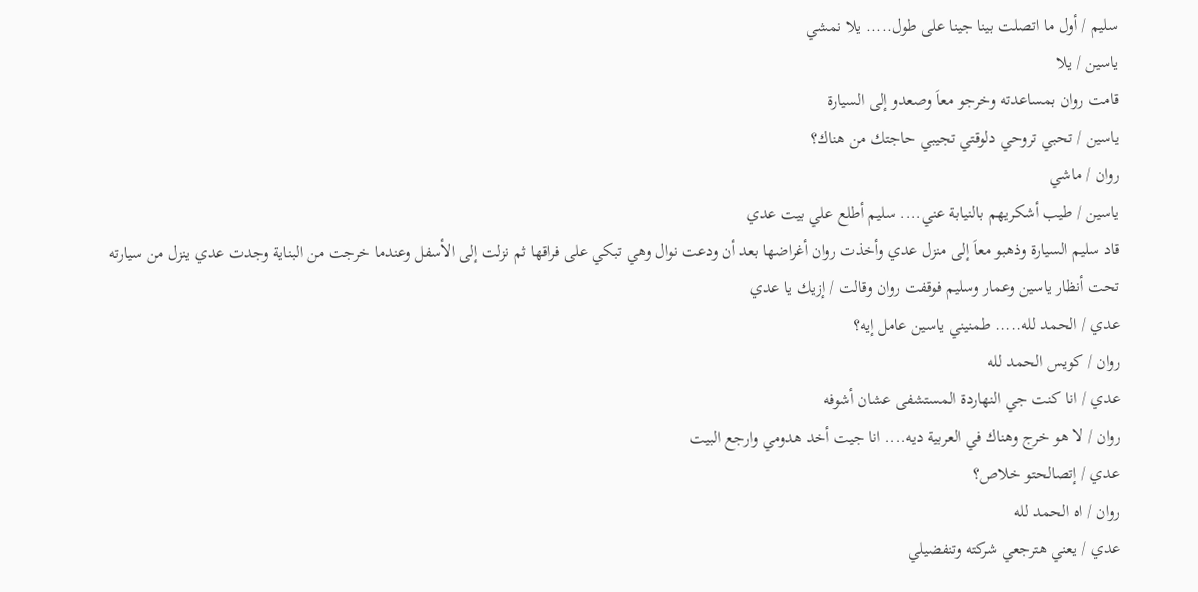سليم / أول ما اتصلت بينا جينا على طول..... يلا نمشي
ياسين / يلا
قامت روان بمساعدته وخرجو معاَ وصعدو إلى السيارة
ياسين / تحبي تروحي دلوقتي تجيبي حاجتك من هناك؟
روان / ماشي
ياسين / طيب أشكريهم بالنيابة عني.... سليم أطلع علي بيت عدي
قاد سليم السيارة وذهبو معاَ إلى منزل عدي وأخذت روان أغراضها بعد أن ودعت نوال وهي تبكي على فراقها ثم نزلت إلى الأسفل وعندما خرجت من البناية وجدت عدي ينزل من سيارته تحت أنظار ياسين وعمار وسليم فوقفت روان وقالت / إزيك يا عدي
عدي / الحمد لله..... طمنيني ياسين عامل إيه؟
روان / كويس الحمد لله
عدي / انا كنت جي النهاردة المستشفى عشان أشوفه
روان / لا هو خرج وهناك في العربية ديه.... انا جيت أخد هدومي وارجع البيت
عدي / إتصالحتو خلاص؟
روان / اه الحمد لله
عدي / يعني هترجعي شركته وتنفضيلي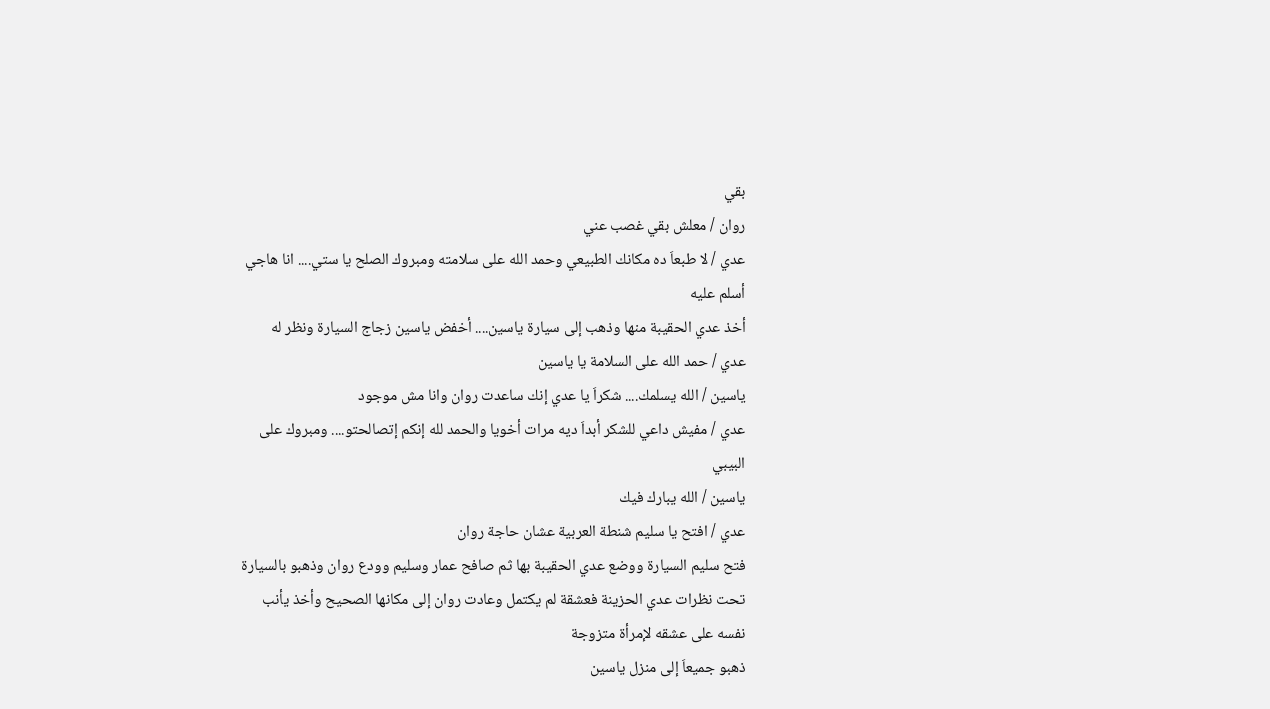بقي
روان / معلش بقي غصب عني
عدي / لا طبعاَ ده مكانك الطبيعي وحمد الله على سلامته ومبروك الصلح يا ستي.... انا هاجي أسلم عليه
أخذ عدي الحقيبة منها وذهب إلى سيارة ياسين.... أخفض ياسين زجاج السيارة ونظر له
عدي / حمد الله على السلامة يا ياسين
ياسين / الله يسلمك.... شكراَ يا عدي إنك ساعدت روان وانا مش موجود
عدي / مفيش داعي للشكر أبداَ ديه مرات أخويا والحمد لله إنكم إتصالحتو.... ومبروك على البيبي
ياسين / الله يبارك فيك
عدي / افتح يا سليم شنطة العربية عشان حاجة روان
فتح سليم السيارة ووضع عدي الحقيبة بها ثم صافح عمار وسليم وودع روان وذهبو بالسيارة تحت نظرات عدي الحزينة فعشقة لم يكتمل وعادت روان إلى مكانها الصحيح وأخذ يأنب نفسه على عشقه لإمرأة متزوجة
ذهبو جميعاَ إلى منزل ياسين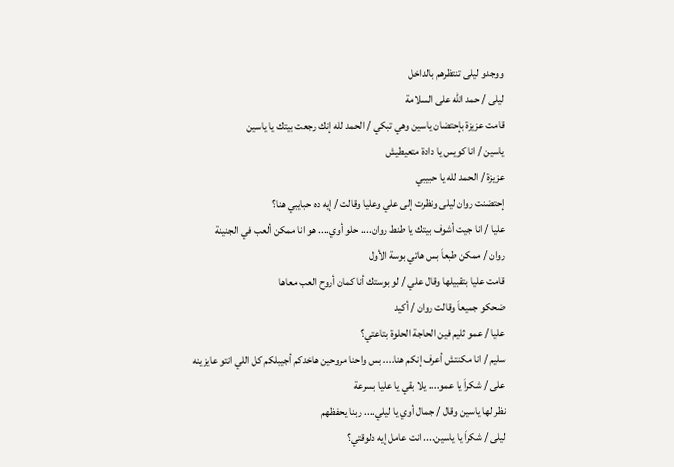ووجدو ليلى تنتظرهم بالداخل
ليلى / حمد الله على السلامة
قامت عزيزة بإحتضان ياسين وهي تبكي / الحمد لله إنك رجعت بيتك يا ياسين
ياسين / انا كويس يا دادة متعيطيش
عزيزة / الحمد لله يا حبيبي
إحتضنت روان ليلى ونظرت إلى علي وعليا وقالت / إيه ده حبايبي هنا؟
عليا / انا جيت أشوف بيتك يا طنط روان.... حلو أوي.... هو انا ممكن ألعب في الجنينة
روان / ممكن طبعاَ بس هاتي بوسة الأول
قامت عليا بتقبيلها وقال علي / لو بوستك أنا كمان أروح العب معاها
ضحكو جميعاَ وقالت روان / أكيد
عليا / عمو ثليم فين الحاجة الحلوة بتاعتي؟
سليم / انا مكنتش أعرف إنكم هنا.... بس واحنا مروحين هاخدكم أجيبلكم كل اللي انتو عايزينه
على / شكراَ يا عمو.... يلا بقي يا عليا بسرعة
نظر لها ياسين وقال / جمال أوي يا ليلي.... ربنا يحفظهم
ليلى / شكراَ يا ياسين.... انت عامل إيه دلوقتي؟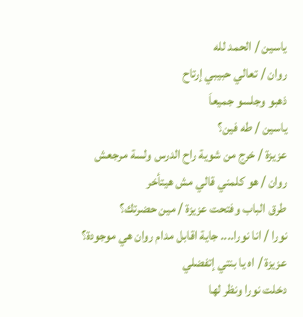ياسين / الحمد لله
روان / تعالي حبيبي إرتاح
ذهبو وجلسو جميعاَ
ياسين / طه فين؟
عزيزة / خرج من شوية راح الدرس ولسة مرجعش
روان / هو كلمني قالي مش هيتأخر
طرق الباب وفتحت عزيزة / مين حضرتك؟
نورا / انا نورا.... جاية اقابل مدام روان هي موجودة؟
عزيزة / اه يا بنتي إتفضلي
دخلت نورا ونظر لها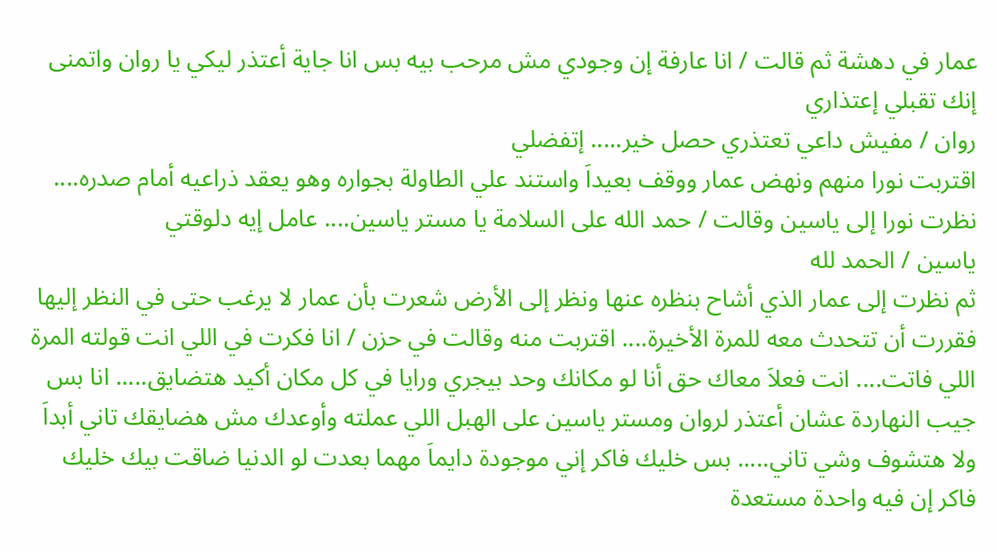عمار في دهشة ثم قالت / انا عارفة إن وجودي مش مرحب بيه بس انا جاية أعتذر ليكي يا روان واتمنى إنك تقبلي إعتذاري
روان / مفيش داعي تعتذري حصل خير..... إتفضلي
اقتربت نورا منهم ونهض عمار ووقف بعيداَ واستند علي الطاولة بجواره وهو يعقد ذراعيه أمام صدره.... نظرت نورا إلى ياسين وقالت / حمد الله على السلامة يا مستر ياسين.... عامل إيه دلوقتي
ياسين / الحمد لله
ثم نظرت إلى عمار الذي أشاح بنظره عنها ونظر إلى الأرض شعرت بأن عمار لا يرغب حتى في النظر إليها فقررت أن تتحدث معه للمرة الأخيرة.... اقتربت منه وقالت في حزن / انا فكرت في اللي انت قولته المرة اللي فاتت.... انت فعلاَ معاك حق أنا لو مكانك وحد بيجري ورايا في كل مكان أكيد هتضايق..... انا بس جيب النهاردة عشان أعتذر لروان ومستر ياسين على الهبل اللي عملته وأوعدك مش هضايقك تاني أبداَ ولا هتشوف وشي تاني..... بس خليك فاكر إني موجودة دايماَ مهما بعدت لو الدنيا ضاقت بيك خليك فاكر إن فيه واحدة مستعدة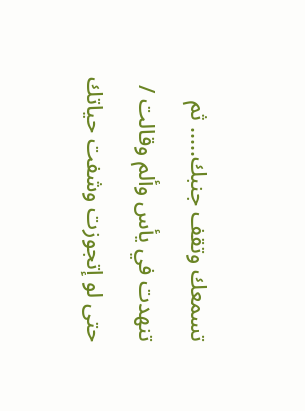تسمعك وتقف جنبك..... ثم تنهدت في يأس وألم وقالت / حتى لو إتجوزت وشفت حياتك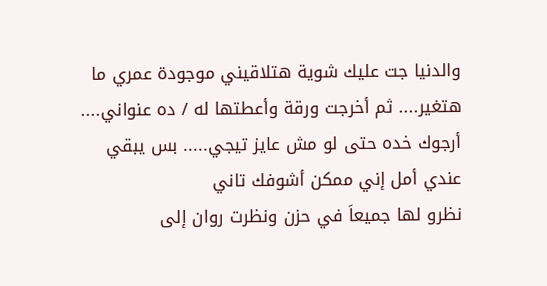والدنيا جت عليك شوية هتلاقيني موجودة عمري ما هتغير.... ثم أخرجت ورقة وأعطتها له / ده عنواني.... أرجوك خده حتى لو مش عايز تيجي..... بس يبقي عندي أمل إني ممكن أشوفك تاني
نظرو لها جميعاَ في حزن ونظرت روان إلى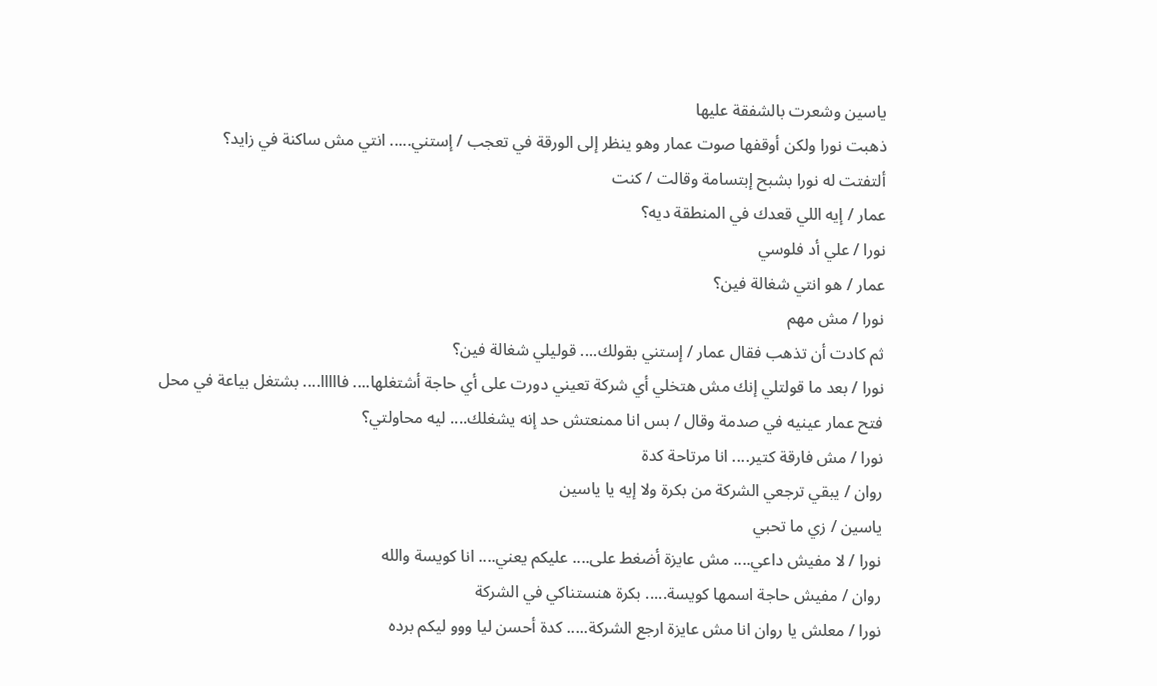ياسين وشعرت بالشفقة عليها
ذهبت نورا ولكن أوقفها صوت عمار وهو ينظر إلى الورقة في تعجب / إستني..... انتي مش ساكنة في زايد؟
ألتفتت له نورا بشبح إبتسامة وقالت / كنت
عمار / إيه اللي قعدك في المنطقة ديه؟
نورا / علي أد فلوسي
عمار / هو انتي شغالة فين؟
نورا / مش مهم
ثم كادت أن تذهب فقال عمار / إستني بقولك.... قوليلي شغالة فين؟
نورا / بعد ما قولتلي إنك مش هتخلي أي شركة تعيني دورت على أي حاجة أشتغلها.... فااااا.... بشتغل بياعة في محل
فتح عمار عينيه في صدمة وقال / بس انا ممنعتش حد إنه يشغلك.... ليه محاولتي؟
نورا / مش فارقة كتير.... انا مرتاحة كدة
روان / يبقي ترجعي الشركة من بكرة ولا إيه يا ياسين
ياسين / زي ما تحبي
نورا / لا مفيش داعي.... مش عايزة أضغط على.... عليكم يعني.... انا كويسة والله
روان / مفيش حاجة اسمها كويسة..... بكرة هنستناكي في الشركة
نورا / معلش يا روان انا مش عايزة ارجع الشركة..... كدة أحسن ليا ووو ليكم برده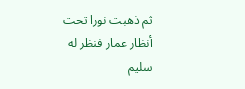ثم ذهبت نورا تحت أنظار عمار فنظر له سليم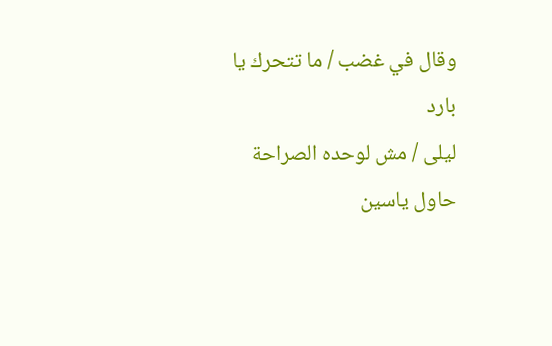وقال في غضب / ما تتحرك يا بارد
ليلى / مش لوحده الصراحة
حاول ياسين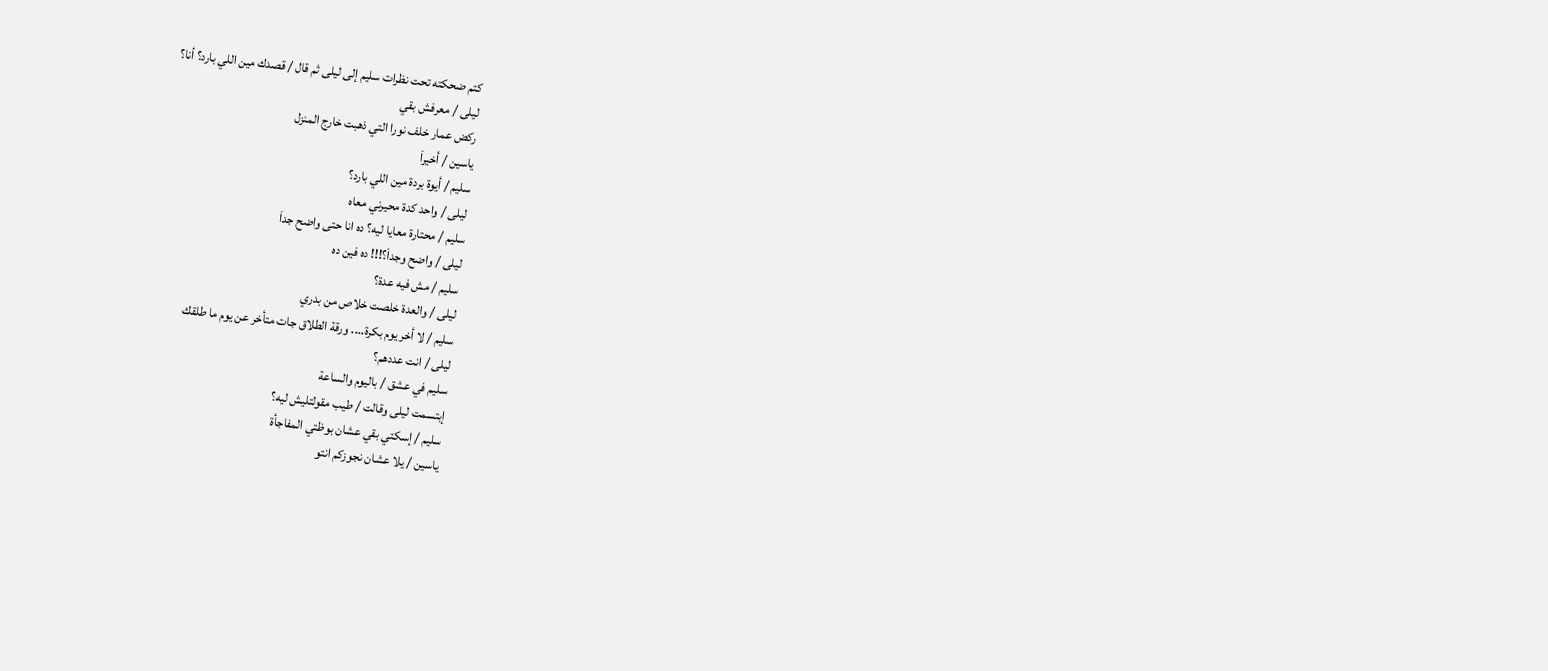كتم ضحكته تحت نظرات سليم إلى ليلى ثم قال / قصدك مين اللي بارد؟ أنا؟
ليلى / معرفش بقي
ركض عمار خلف نورا التي ذهبت خارج المنزل
ياسين / أخيراَ
سليم / أيوة بردة مين اللي بارد؟
ليلى / واحد كدة محيرني معاه
سليم / محتارة معايا ليه؟ ده انا حتى واضح جداَ
ليلى / واضح وجداَ؟!!! ده فين ده
سليم / مش فيه عدة؟
ليلى / والعدة خلصت خلاص من بدري
سليم / لا أخر يوم بكرة.... ورقة الطلاق جات متأخر عن يوم ما طلقك
ليلى / انت عددهم؟
سليم في عشق / باليوم والساعة
إبتسمت ليلى وقالت / طيب مقولتليش ليه؟
سليم / إسكتي بقي عشان بوظتي المفاجأة
ياسين / يلا عشان نجوزكم انتو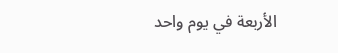الأربعة في يوم واحد